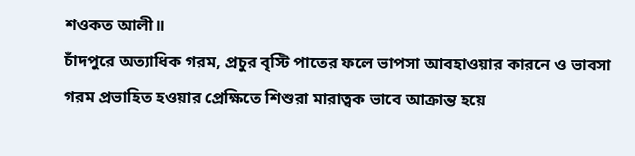শওকত আলী॥
চাঁদপুরে অত্যাধিক গরম, প্রচুর বৃস্টি পাতের ফলে ভাপসা আবহাওয়ার কারনে ও ভাবসা গরম প্রভাহিত হওয়ার প্রেক্ষিতে শিশুরা মারাত্বক ভাবে আক্রান্ত হয়ে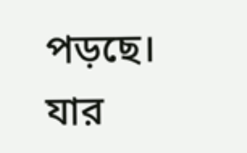পড়ছে। যার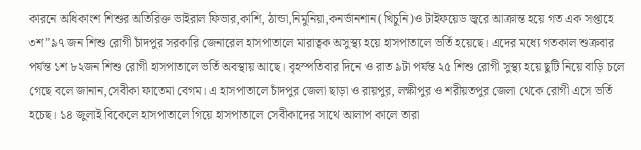কারনে অধিকাংশ শিশুর অতিরিক্ত ভাইরাল ফিভার,কাশি, ঠান্ডা,নিমুনিয়া,কনর্ভানশান(খিচুনি)ও টাইফয়েড জ্বরে আক্রান্ত হয়ে গত এক সপ্তাহে ৩শ”৯৭ জন শিশু রোগী চাঁদপুর সরকারি জেনারেল হাসপাতালে মারাত্বক অসুস্থ্য হয়ে হাসপাতালে ভর্তি হয়েছে। এদের মধ্যে গতকাল শুক্রবার পর্যন্ত ১শ ৮২জন শিশু রোগী হাসপাতালে ভর্তি অবস্থায় আছে। বৃহস্পতিবার দিনে ও রাত ৯টা পর্যন্ত ২৫ শিশু রোগী সুস্থ্য হয়ে ছুটি নিয়ে বাড়ি চলে গেছে বলে জানান,সেবীকা ফাতেমা বেগম। এ হাসপাতালে চাঁদপুর জেলা ছাড়া ও রায়পুর, লক্ষীপুর ও শরীয়তপুর জেলা থেকে রোগী এসে ভর্তি হচেছ। ১৪ জুলাই বিকেলে হাসপাতালে গিয়ে হাসপাতালে সেবীকাদের সাথে আলাপ কালে তারা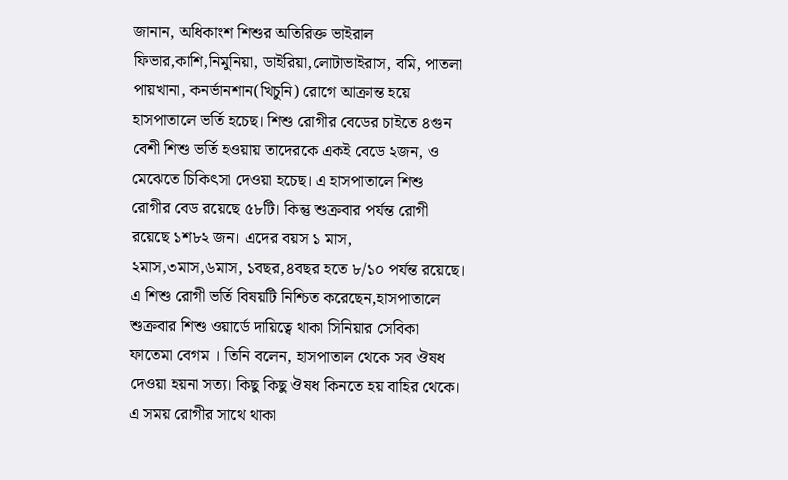জানান, অধিকাংশ শিশুর অতিরিক্ত ভাইরাল ফিভার,কাশি,নিমুনিয়া, ডাইরিয়া,লোটাভাইরাস, বমি, পাতলা পায়খানা, কনর্ভানশান(খিচুনি) রোগে আক্রান্ত হয়ে হাসপাতালে ভর্তি হচেছ। শিশু রোগীর বেডের চাইতে ৪গুন বেশী শিশু ভর্তি হওয়ায় তাদেরকে একই বেডে ২জন, ও মেঝেতে চিকিৎসা দেওয়া হচেছ। এ হাসপাতালে শিশু রোগীর বেড রয়েছে ৫৮টি। কিন্তু শুক্রবার পর্যন্ত রোগী রয়েছে ১শ৮২ জন। এদের বয়স ১ মাস, ২মাস,৩মাস,৬মাস, ১বছর,৪বছর হতে ৮/১০ পর্যন্ত রয়েছে। এ শিশু রোগী ভর্তি বিষয়টি নিশ্চিত করেছেন,হাসপাতালে শুক্রবার শিশু ওয়ার্ডে দায়িত্বে থাকা সিনিয়ার সেবিকা ফাতেমা বেগম । তিনি বলেন, হাসপাতাল থেকে সব ঔষধ দেওয়া হয়না সত্য। কিছু কিছু ঔষধ কিনতে হয় বাহির থেকে। এ সময় রোগীর সাথে থাকা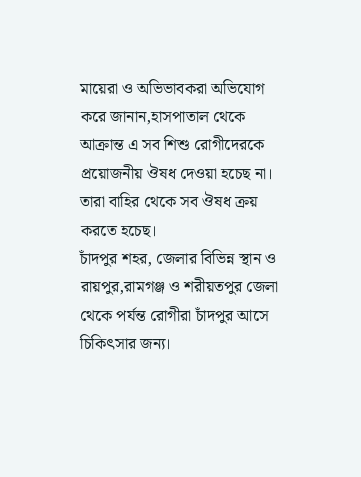মায়েরা ও অভিভাবকরা অভিযোগ করে জানান,হাসপাতাল থেকে আক্রান্ত এ সব শিশু রোগীদেরকে প্রয়োজনীয় ঔষধ দেওয়া হচেছ না। তারা বাহির থেকে সব ঔষধ ক্রয় করতে হচেছ।
চাঁদপুর শহর, জেলার বিভিন্ন স্থান ও রায়পুর,রামগঞ্জ ও শরীয়তপুর জেলা থেকে পর্যন্ত রোগীরা চাঁদপুর আসে চিকিৎসার জন্য।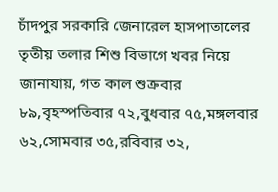চাঁদপুর সরকারি জেনারেল হাসপাতালের তৃতীয় তলার শিশু বিভাগে খবর নিয়ে জানাযায়, গত কাল শুক্রবার ৮৯,বৃহস্পতিবার ৭২,বুধবার ৭৫,মঙ্গলবার ৬২,সোমবার ৩৫,রবিবার ৩২,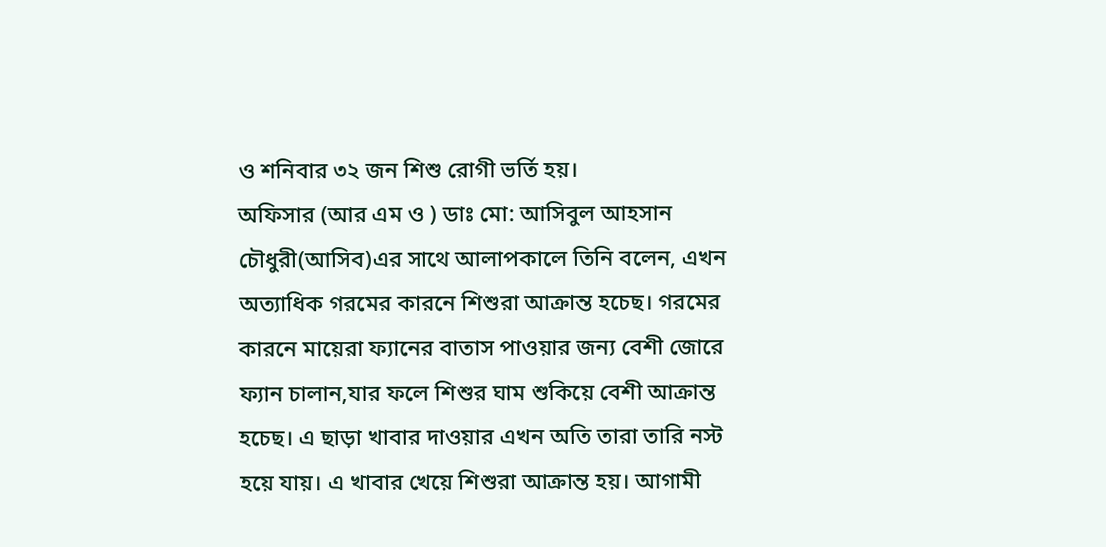ও শনিবার ৩২ জন শিশু রোগী ভর্তি হয়।
অফিসার (আর এম ও ) ডাঃ মো: আসিবুল আহসান চৌধুরী(আসিব)এর সাথে আলাপকালে তিনি বলেন, এখন অত্যাধিক গরমের কারনে শিশুরা আক্রান্ত হচেছ। গরমের কারনে মায়েরা ফ্যানের বাতাস পাওয়ার জন্য বেশী জোরে ফ্যান চালান,যার ফলে শিশুর ঘাম শুকিয়ে বেশী আক্রান্ত হচেছ। এ ছাড়া খাবার দাওয়ার এখন অতি তারা তারি নস্ট হয়ে যায়। এ খাবার খেয়ে শিশুরা আক্রান্ত হয়। আগামী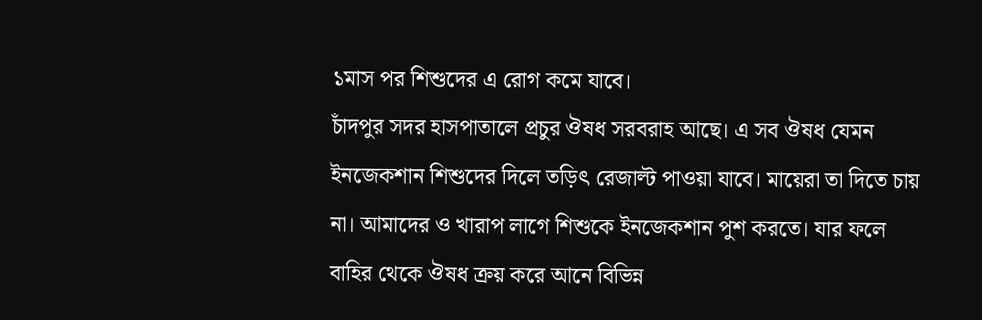১মাস পর শিশুদের এ রোগ কমে যাবে।
চাঁদপুর সদর হাসপাতালে প্রচুর ঔষধ সরবরাহ আছে। এ সব ঔষধ যেমন ইনজেকশান শিশুদের দিলে তড়িৎ রেজাল্ট পাওয়া যাবে। মায়েরা তা দিতে চায় না। আমাদের ও খারাপ লাগে শিশুকে ইনজেকশান পুশ করতে। যার ফলে বাহির থেকে ঔষধ ক্রয় করে আনে বিভিন্ন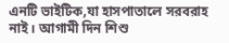এনটি ভাইটিক,যা হাসপাতালে সরবরাহ নাই। আগামী দিন শিশু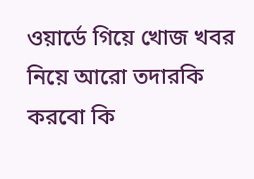ওয়ার্ডে গিয়ে খোজ খবর নিয়ে আরো তদারকি করবো কি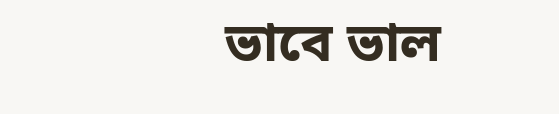ভাবে ভাল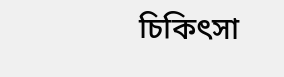চিকিৎসা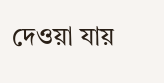দেওয়া যায়